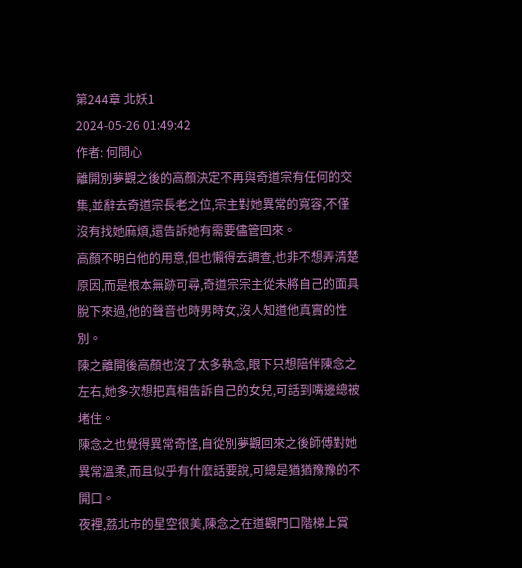第244章 北妖1
2024-05-26 01:49:42
作者: 何問心
離開別夢觀之後的高顏決定不再與奇道宗有任何的交集,並辭去奇道宗長老之位,宗主對她異常的寬容,不僅沒有找她麻煩,還告訴她有需要儘管回來。
高顏不明白他的用意,但也懶得去調查,也非不想弄清楚原因,而是根本無跡可尋,奇道宗宗主從未將自己的面具脫下來過,他的聲音也時男時女,沒人知道他真實的性別。
陳之離開後高顏也沒了太多執念,眼下只想陪伴陳念之左右,她多次想把真相告訴自己的女兒,可話到嘴邊總被堵住。
陳念之也覺得異常奇怪,自從別夢觀回來之後師傅對她異常溫柔,而且似乎有什麼話要說,可總是猶猶豫豫的不開口。
夜裡,荔北市的星空很美,陳念之在道觀門口階梯上賞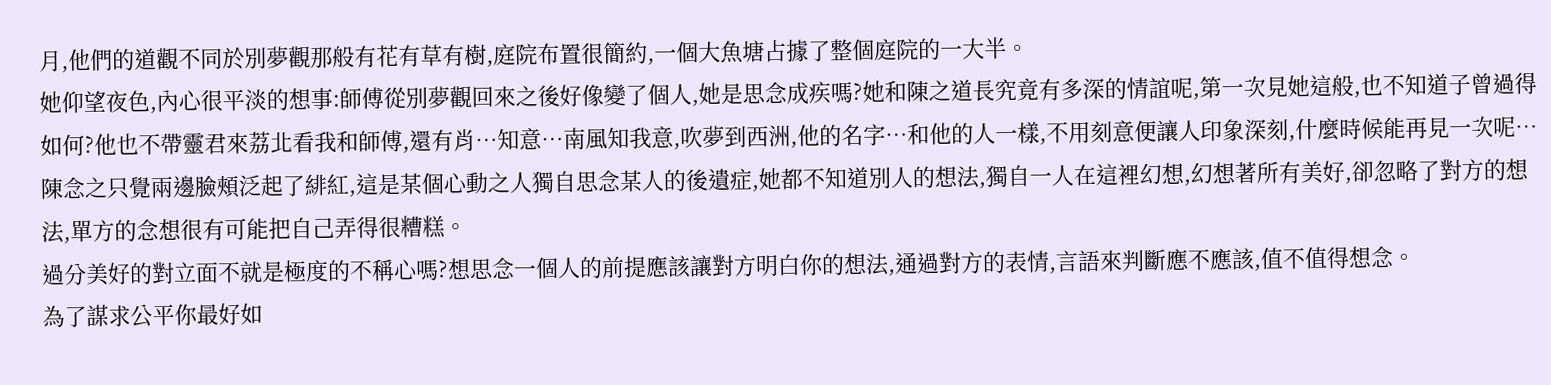月,他們的道觀不同於別夢觀那般有花有草有樹,庭院布置很簡約,一個大魚塘占據了整個庭院的一大半。
她仰望夜色,內心很平淡的想事:師傅從別夢觀回來之後好像變了個人,她是思念成疾嗎?她和陳之道長究竟有多深的情誼呢,第一次見她這般,也不知道子曾過得如何?他也不帶靈君來荔北看我和師傅,還有肖…知意…南風知我意,吹夢到西洲,他的名字…和他的人一樣,不用刻意便讓人印象深刻,什麼時候能再見一次呢…
陳念之只覺兩邊臉頰泛起了緋紅,這是某個心動之人獨自思念某人的後遺症,她都不知道別人的想法,獨自一人在這裡幻想,幻想著所有美好,卻忽略了對方的想法,單方的念想很有可能把自己弄得很糟糕。
過分美好的對立面不就是極度的不稱心嗎?想思念一個人的前提應該讓對方明白你的想法,通過對方的表情,言語來判斷應不應該,值不值得想念。
為了謀求公平你最好如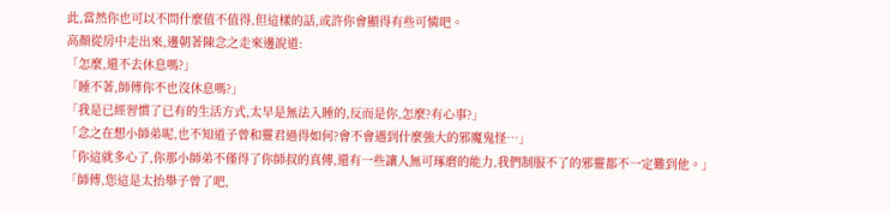此,當然你也可以不問什麼值不值得,但這樣的話,或許你會顯得有些可憐吧。
高顏從房中走出來,邊朝著陳念之走來邊說道:
「怎麼,還不去休息嗎?」
「睡不著,師傅你不也沒休息嗎?」
「我是已經習慣了已有的生活方式,太早是無法入睡的,反而是你,怎麼?有心事?」
「念之在想小師弟呢,也不知道子曾和靈君過得如何?會不會遇到什麼強大的邪魔鬼怪…」
「你這就多心了,你那小師弟不僅得了你師叔的真傳,還有一些讓人無可琢磨的能力,我們制服不了的邪靈都不一定難到他。」
「師傅,您這是太抬舉子曾了吧,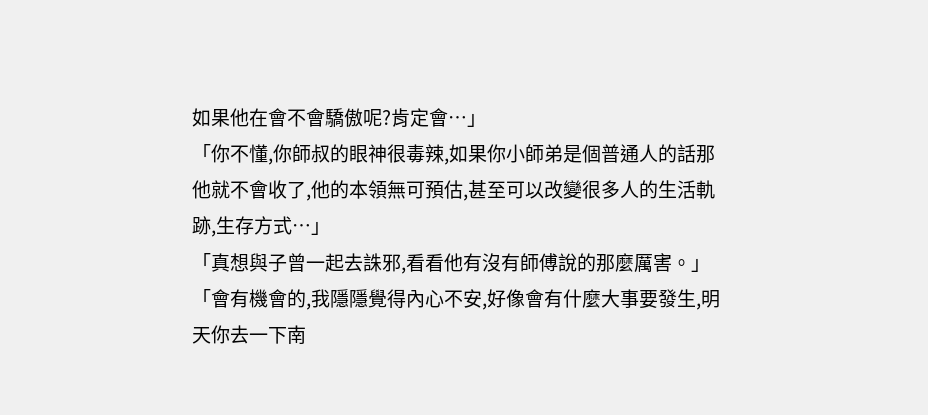如果他在會不會驕傲呢?肯定會…」
「你不懂,你師叔的眼神很毒辣,如果你小師弟是個普通人的話那他就不會收了,他的本領無可預估,甚至可以改變很多人的生活軌跡,生存方式…」
「真想與子曾一起去誅邪,看看他有沒有師傅說的那麼厲害。」
「會有機會的,我隱隱覺得內心不安,好像會有什麼大事要發生,明天你去一下南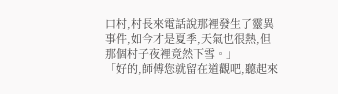口村,村長來電話說那裡發生了靈異事件,如今才是夏季,天氣也很熱,但那個村子夜裡竟然下雪。」
「好的,師傅您就留在道觀吧,聽起來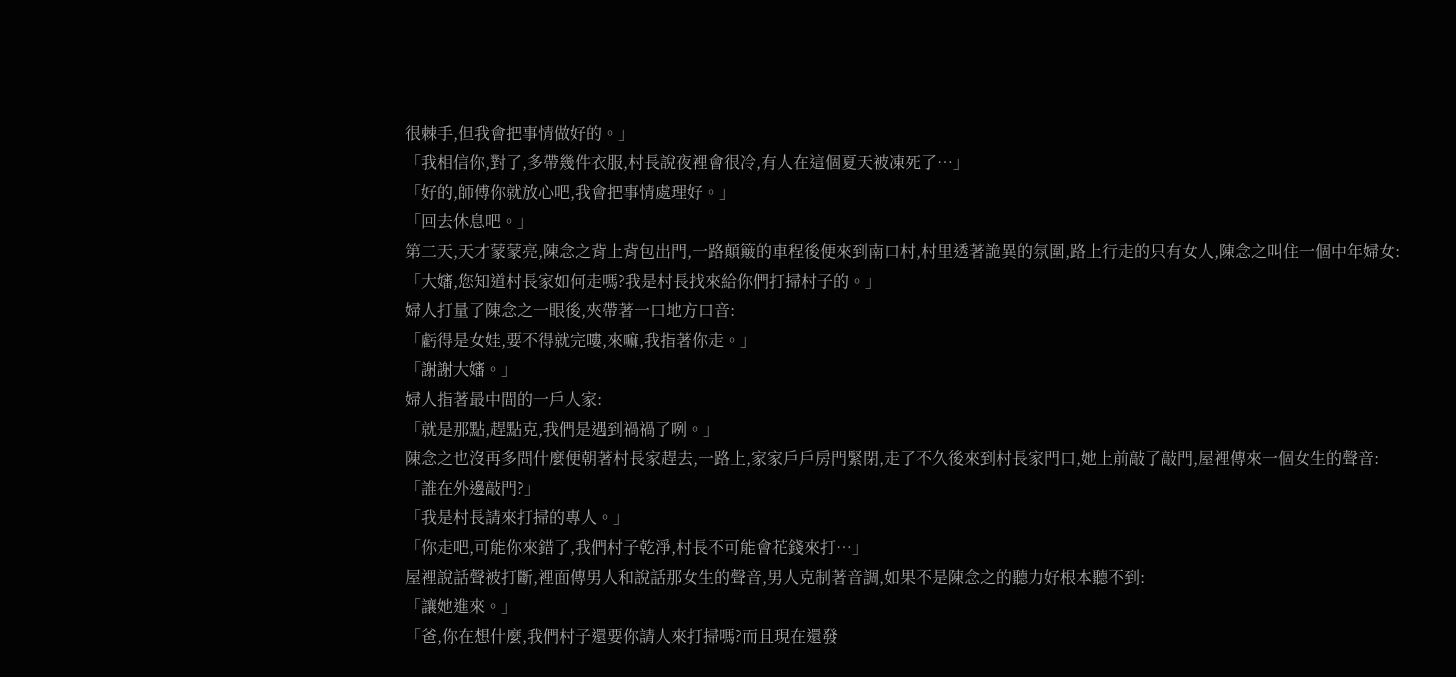很棘手,但我會把事情做好的。」
「我相信你,對了,多帶幾件衣服,村長說夜裡會很冷,有人在這個夏天被凍死了…」
「好的,師傅你就放心吧,我會把事情處理好。」
「回去休息吧。」
第二天,天才蒙蒙亮,陳念之背上背包出門,一路顛簸的車程後便來到南口村,村里透著詭異的氛圍,路上行走的只有女人,陳念之叫住一個中年婦女:
「大嬸,您知道村長家如何走嗎?我是村長找來給你們打掃村子的。」
婦人打量了陳念之一眼後,夾帶著一口地方口音:
「虧得是女娃,要不得就完嘍,來嘛,我指著你走。」
「謝謝大嬸。」
婦人指著最中間的一戶人家:
「就是那點,趕點克,我們是遇到禍禍了咧。」
陳念之也沒再多問什麼便朝著村長家趕去,一路上,家家戶戶房門緊閉,走了不久後來到村長家門口,她上前敲了敲門,屋裡傳來一個女生的聲音:
「誰在外邊敲門?」
「我是村長請來打掃的專人。」
「你走吧,可能你來錯了,我們村子乾淨,村長不可能會花錢來打…」
屋裡說話聲被打斷,裡面傳男人和說話那女生的聲音,男人克制著音調,如果不是陳念之的聽力好根本聽不到:
「讓她進來。」
「爸,你在想什麼,我們村子還要你請人來打掃嗎?而且現在還發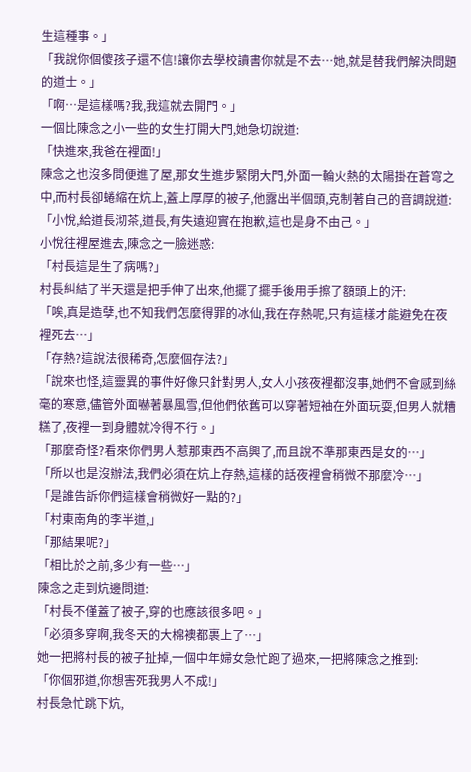生這種事。」
「我說你個傻孩子還不信!讓你去學校讀書你就是不去…她,就是替我們解決問題的道士。」
「啊…是這樣嗎?我,我這就去開門。」
一個比陳念之小一些的女生打開大門,她急切說道:
「快進來,我爸在裡面!」
陳念之也沒多問便進了屋,那女生進步緊閉大門,外面一輪火熱的太陽掛在蒼穹之中,而村長卻蜷縮在炕上,蓋上厚厚的被子,他露出半個頭,克制著自己的音調說道:
「小悅,給道長沏茶,道長,有失遠迎實在抱歉,這也是身不由己。」
小悅往裡屋進去,陳念之一臉迷惑:
「村長這是生了病嗎?」
村長糾結了半天還是把手伸了出來,他擺了擺手後用手擦了額頭上的汗:
「唉,真是造孽,也不知我們怎麼得罪的冰仙,我在存熱呢,只有這樣才能避免在夜裡死去…」
「存熱?這說法很稀奇,怎麼個存法?」
「說來也怪,這靈異的事件好像只針對男人,女人小孩夜裡都沒事,她們不會感到絲毫的寒意,儘管外面嚇著暴風雪,但他們依舊可以穿著短袖在外面玩耍,但男人就糟糕了,夜裡一到身體就冷得不行。」
「那麼奇怪?看來你們男人惹那東西不高興了,而且說不準那東西是女的…」
「所以也是沒辦法,我們必須在炕上存熱,這樣的話夜裡會稍微不那麼冷…」
「是誰告訴你們這樣會稍微好一點的?」
「村東南角的李半道,」
「那結果呢?」
「相比於之前,多少有一些…」
陳念之走到炕邊問道:
「村長不僅蓋了被子,穿的也應該很多吧。」
「必須多穿啊,我冬天的大棉襖都裹上了…」
她一把將村長的被子扯掉,一個中年婦女急忙跑了過來,一把將陳念之推到:
「你個邪道,你想害死我男人不成!」
村長急忙跳下炕,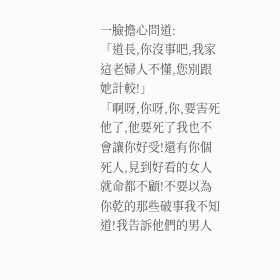一臉擔心問道:
「道長,你沒事吧,我家這老婦人不懂,您別跟她計較!」
「啊呀,你呀,你,要害死他了,他要死了我也不會讓你好受!還有你個死人,見到好看的女人就命都不顧!不要以為你乾的那些破事我不知道!我告訴他們的男人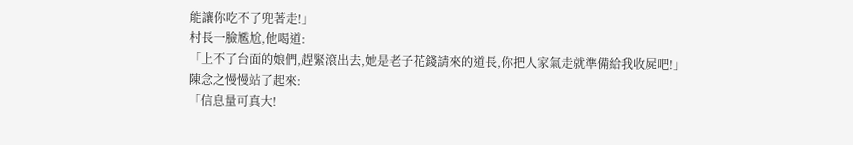能讓你吃不了兜著走!」
村長一臉尷尬,他喝道:
「上不了台面的娘們,趕緊滾出去,她是老子花錢請來的道長,你把人家氣走就準備給我收屍吧!」
陳念之慢慢站了起來:
「信息量可真大!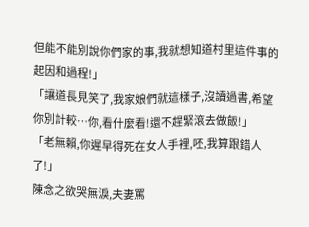但能不能別說你們家的事,我就想知道村里這件事的起因和過程!」
「讓道長見笑了,我家娘們就這樣子,沒讀過書,希望你別計較…你,看什麼看!還不趕緊滾去做飯!」
「老無賴,你遲早得死在女人手裡,呸,我算跟錯人了!」
陳念之欲哭無淚,夫妻罵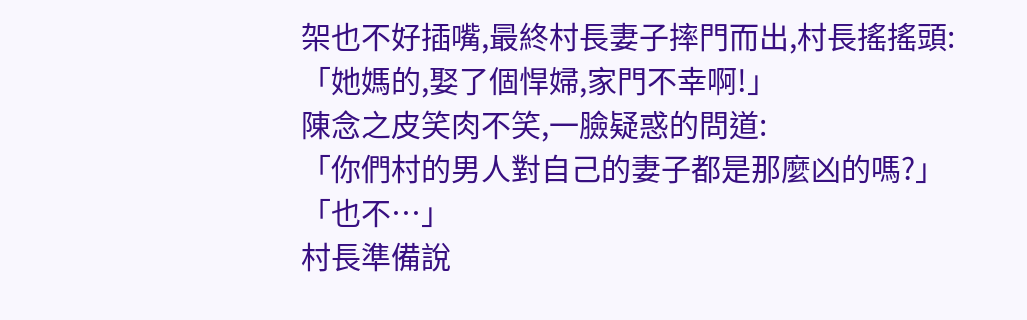架也不好插嘴,最終村長妻子摔門而出,村長搖搖頭:
「她媽的,娶了個悍婦,家門不幸啊!」
陳念之皮笑肉不笑,一臉疑惑的問道:
「你們村的男人對自己的妻子都是那麼凶的嗎?」
「也不…」
村長準備說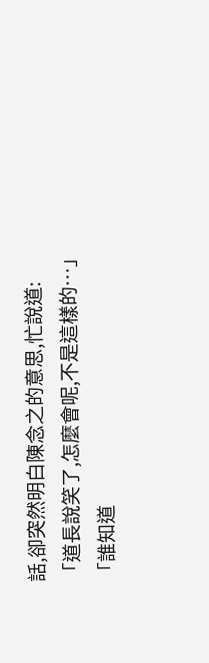話,卻突然明白陳念之的意思,忙說道:
「道長說笑了,怎麼會呢,不是這樣的…」
「誰知道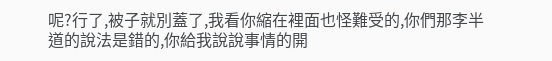呢?行了,被子就別蓋了,我看你縮在裡面也怪難受的,你們那李半道的說法是錯的,你給我說說事情的開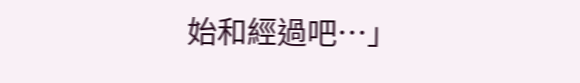始和經過吧…」